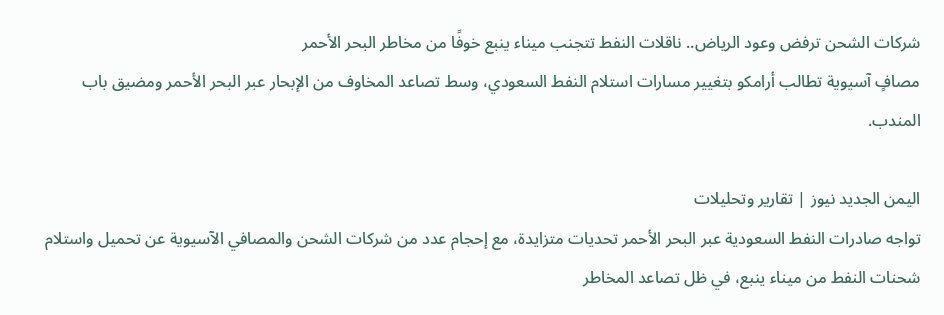شركات الشحن ترفض وعود الرياض.. ناقلات النفط تتجنب ميناء ينبع خوفًا من مخاطر البحر الأحمر
مصافٍ آسيوية تطالب أرامكو بتغيير مسارات استلام النفط السعودي، وسط تصاعد المخاوف من الإبحار عبر البحر الأحمر ومضيق باب المندب.

اليمن الجديد نيوز | تقارير وتحليلات
تواجه صادرات النفط السعودية عبر البحر الأحمر تحديات متزايدة، مع إحجام عدد من شركات الشحن والمصافي الآسيوية عن تحميل واستلام شحنات النفط من ميناء ينبع، في ظل تصاعد المخاطر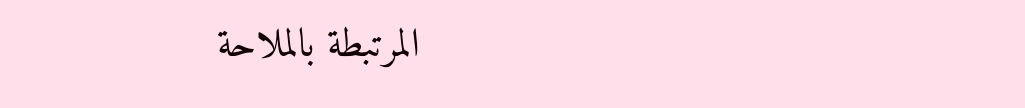المرتبطة بالملاحة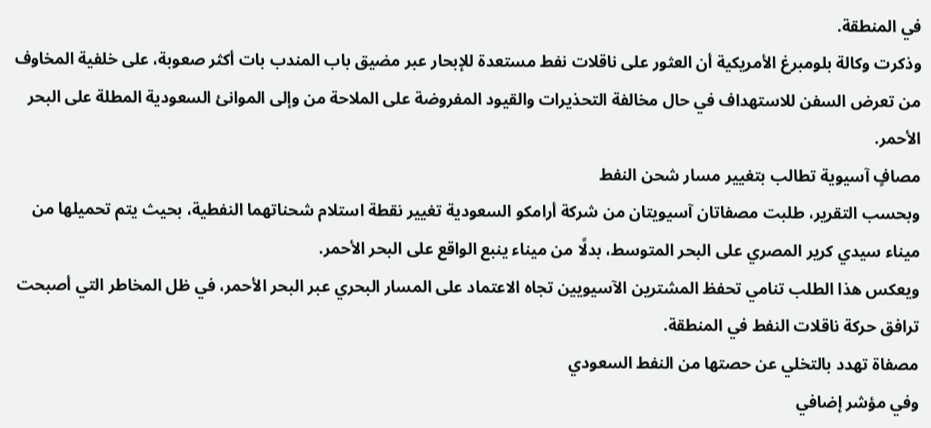في المنطقة.
وذكرت وكالة بلومبرغ الأمريكية أن العثور على ناقلات نفط مستعدة للإبحار عبر مضيق باب المندب بات أكثر صعوبة، على خلفية المخاوف من تعرض السفن للاستهداف في حال مخالفة التحذيرات والقيود المفروضة على الملاحة من وإلى الموانئ السعودية المطلة على البحر الأحمر.
مصافٍ آسيوية تطالب بتغيير مسار شحن النفط
وبحسب التقرير، طلبت مصفاتان آسيويتان من شركة أرامكو السعودية تغيير نقطة استلام شحناتهما النفطية، بحيث يتم تحميلها من ميناء سيدي كرير المصري على البحر المتوسط، بدلًا من ميناء ينبع الواقع على البحر الأحمر.
ويعكس هذا الطلب تنامي تحفظ المشترين الآسيويين تجاه الاعتماد على المسار البحري عبر البحر الأحمر، في ظل المخاطر التي أصبحت ترافق حركة ناقلات النفط في المنطقة.
مصفاة تهدد بالتخلي عن حصتها من النفط السعودي
وفي مؤشر إضافي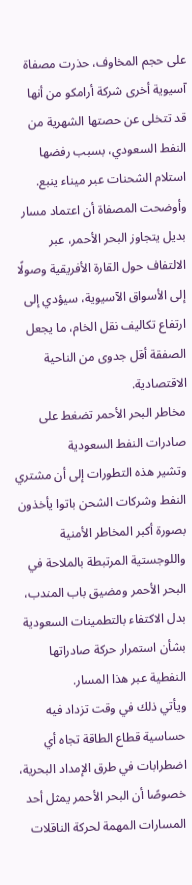على حجم المخاوف، حذرت مصفاة آسيوية أخرى شركة أرامكو من أنها قد تتخلى عن حصتها الشهرية من النفط السعودي، بسبب رفضها استلام الشحنات عبر ميناء ينبع.
وأوضحت المصفاة أن اعتماد مسار بديل يتجاوز البحر الأحمر، عبر الالتفاف حول القارة الأفريقية وصولًا إلى الأسواق الآسيوية، سيؤدي إلى ارتفاع تكاليف نقل الخام، ما يجعل الصفقة أقل جدوى من الناحية الاقتصادية.
مخاطر البحر الأحمر تضغط على صادرات النفط السعودية
وتشير هذه التطورات إلى أن مشتري النفط وشركات الشحن باتوا يأخذون بصورة أكبر المخاطر الأمنية واللوجستية المرتبطة بالملاحة في البحر الأحمر ومضيق باب المندب، بدل الاكتفاء بالتطمينات السعودية بشأن استمرار حركة صادراتها النفطية عبر هذا المسار.
ويأتي ذلك في وقت تزداد فيه حساسية قطاع الطاقة تجاه أي اضطرابات في طرق الإمداد البحرية، خصوصًا أن البحر الأحمر يمثل أحد المسارات المهمة لحركة الناقلات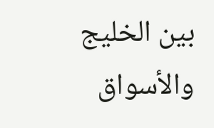بين الخليج والأسواق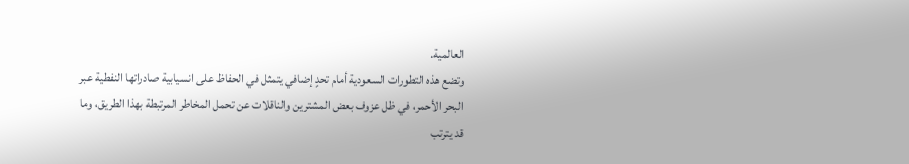العالمية.
وتضع هذه التطورات السعودية أمام تحدٍ إضافي يتمثل في الحفاظ على انسيابية صادراتها النفطية عبر البحر الأحمر، في ظل عزوف بعض المشترين والناقلات عن تحمل المخاطر المرتبطة بهذا الطريق، وما قد يترتب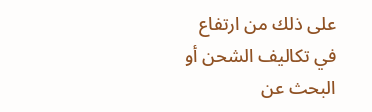على ذلك من ارتفاع في تكاليف الشحن أو البحث عن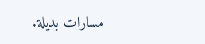مسارات بديلة.